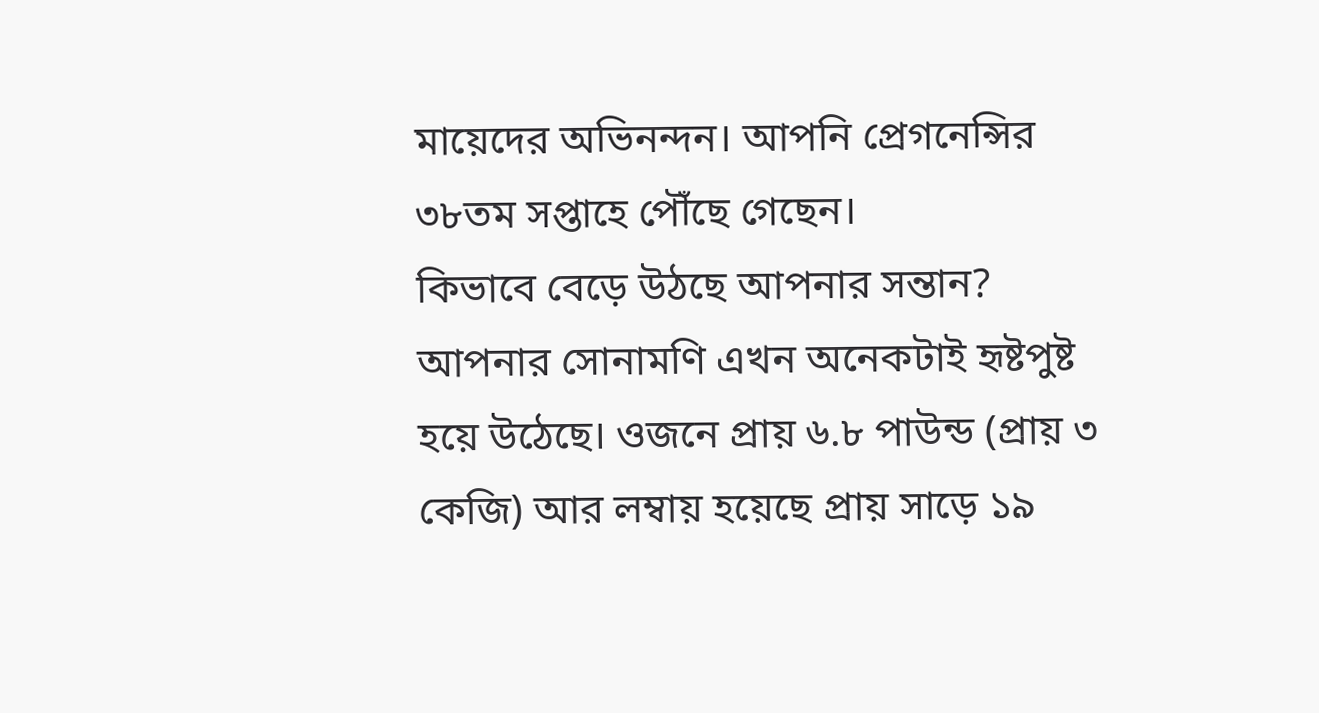মায়েদের অভিনন্দন। আপনি প্রেগনেন্সির ৩৮তম সপ্তাহে পৌঁছে গেছেন।
কিভাবে বেড়ে উঠছে আপনার সন্তান?
আপনার সোনামণি এখন অনেকটাই হৃষ্টপুষ্ট হয়ে উঠেছে। ওজনে প্রায় ৬.৮ পাউন্ড (প্রায় ৩ কেজি) আর লম্বায় হয়েছে প্রায় সাড়ে ১৯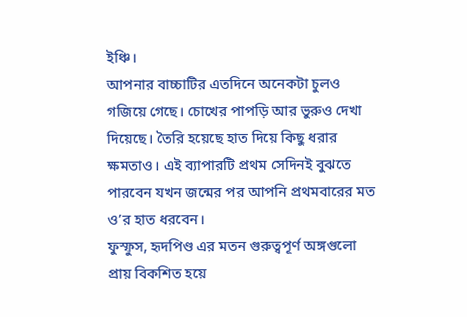ইঞ্চি।
আপনার বাচ্চাটির এতদিনে অনেকটা চুলও গজিয়ে গেছে। চোখের পাপড়ি আর ভুরুও দেখা দিয়েছে। তৈরি হয়েছে হাত দিয়ে কিছু ধরার ক্ষমতাও। এই ব্যাপারটি প্রথম সেদিনই বুঝতে পারবেন যখন জন্মের পর আপনি প্রথমবারের মত ও’র হাত ধরবেন।
ফুস্ফুস, হৃদপিণ্ড এর মতন গুরুত্বপূর্ণ অঙ্গগুলো প্রায় বিকশিত হয়ে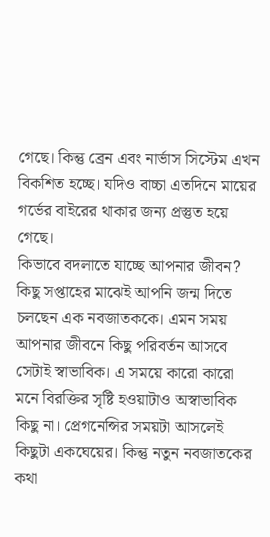গেছে। কিন্তু ব্রেন এবং নার্ভাস সিস্টেম এখন বিকশিত হচ্ছে। যদিও বাচ্চা এতদিনে মায়ের গর্ভের বাইরের থাকার জন্য প্রস্তুত হয়ে গেছে।
কিভাবে বদলাতে যাচ্ছে আপনার জীবন?
কিছু সপ্তাহের মাঝেই আপনি জন্ম দিতে চলছেন এক নবজাতককে। এমন সময় আপনার জীবনে কিছু পরিবর্তন আসবে সেটাই স্বাভাবিক। এ সময়ে কারো কারো মনে বিরক্তির সৃষ্টি হওয়াটাও অস্বাভাবিক কিছু না। প্রেগনেন্সির সময়টা আসলেই কিছুটা একঘেয়ের। কিন্তু নতুন নবজাতকের কথা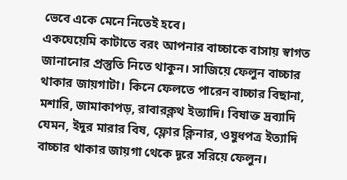ভেবে একে মেনে নিতেই হবে।
একঘেয়েমি কাটাতে বরং আপনার বাচ্চাকে বাসায় স্বাগত জানানোর প্রস্তুতি নিতে থাকুন। সাজিয়ে ফেলুন বাচ্চার থাকার জায়গাটা। কিনে ফেলতে পারেন বাচ্চার বিছানা, মশারি, জামাকাপড়, রাবারক্লথ ইত্যাদি। বিষাক্ত দ্রব্যাদি যেমন, ইদুর মারার বিষ, ফ্লোর ক্লিনার, ওষুধপত্র ইত্যাদি বাচ্চার থাকার জায়গা থেকে দূরে সরিয়ে ফেলুন।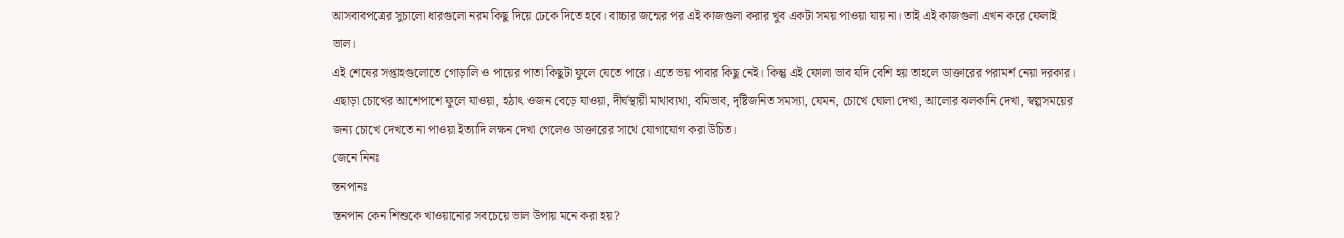আসবাবপত্রের সুচালো ধারগুলো নরম কিছু দিয়ে ঢেকে দিতে হবে। বাচ্চার জন্মের পর এই কাজগুলা করার খুব একটা সময় পাওয়া যায় না। তাই এই কাজগুলা এখন করে ফেলাই ভাল।
এই শেষের সপ্তাহগুলোতে গোড়ালি ও পায়ের পাতা কিছুটা ফুলে যেতে পারে। এতে ভয় পাবার কিছু নেই। কিন্তু এই ফোলা ভাব যদি বেশি হয় তাহলে ডাক্তারের পরামর্শ নেয়া দরকার। এছাড়া চোখের আশেপাশে ফুলে যাওয়া, হঠাৎ ওজন বেড়ে যাওয়া, দীর্ঘস্থায়ী মাথাব্যথা, বমিভাব, দৃষ্টিজনিত সমস্যা, যেমন, চোখে ঘোলা দেখা, আলোর ঝলকানি দেখা, স্বল্পসময়ের জন্য চোখে দেখতে না পাওয়া ইত্যাদি লক্ষন দেখা গেলেও ডাক্তারের সাথে যোগাযোগ করা উচিত।
জেনে নিনঃ
স্তনপানঃ
স্তনপান কেন শিশুকে খাওয়ানোর সবচেয়ে ভাল উপায় মনে করা হয়?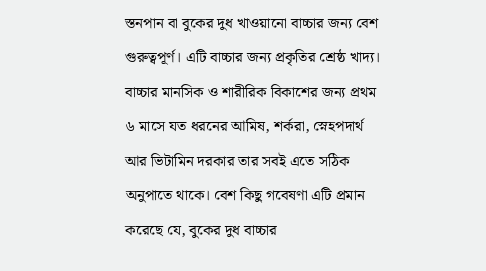স্তনপান বা বুকের দুধ খাওয়ানো বাচ্চার জন্য বেশ গুরুত্বপূর্ণ। এটি বাচ্চার জন্য প্রকৃতির শ্রেষ্ঠ খাদ্য। বাচ্চার মানসিক ও শারীরিক বিকাশের জন্য প্রথম ৬ মাসে যত ধরনের আমিষ, শর্করা, স্নেহপদার্থ আর ভিটামিন দরকার তার সবই এতে সঠিক অনুপাতে থাকে। বেশ কিছু গবেষণা এটি প্রমান করেছে যে, বুকের দুধ বাচ্চার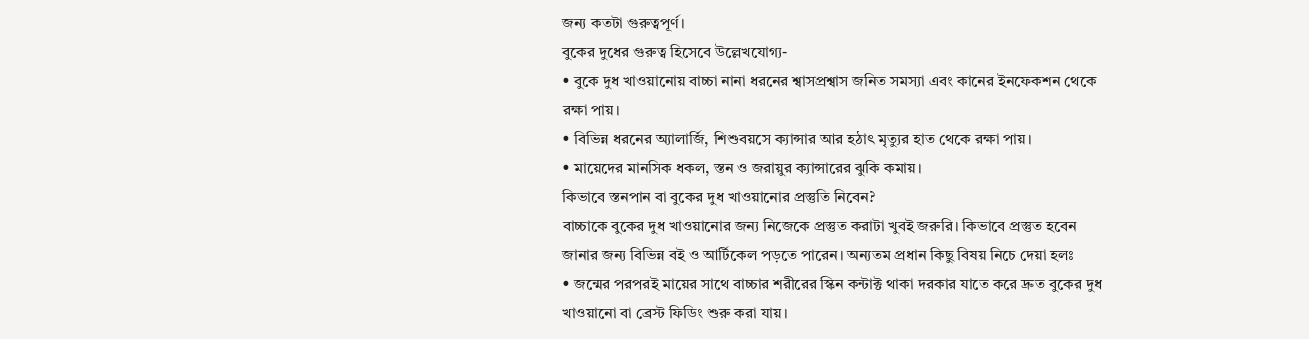জন্য কতটা গুরুত্বপূর্ণ।
বুকের দুধের গুরুত্ব হিসেবে উল্লেখযোগ্য-
• বুকে দুধ খাওয়ানোয় বাচ্চা নানা ধরনের শ্বাসপ্রশ্বাস জনিত সমস্যা এবং কানের ইনফেকশন থেকে রক্ষা পায়।
• বিভিন্ন ধরনের অ্যালার্জি, শিশুবয়সে ক্যান্সার আর হঠাৎ মৃত্যুর হাত থেকে রক্ষা পায়।
• মায়েদের মানসিক ধকল, স্তন ও জরায়ুর ক্যান্সারের ঝুকি কমায়।
কিভাবে স্তনপান বা বুকের দুধ খাওয়ানোর প্রস্তুতি নিবেন?
বাচ্চাকে বুকের দুধ খাওয়ানোর জন্য নিজেকে প্রস্তুত করাটা খুবই জরুরি। কিভাবে প্রস্তুত হবেন জানার জন্য বিভিন্ন বই ও আর্টিকেল পড়তে পারেন। অন্যতম প্রধান কিছু বিষয় নিচে দেয়া হলঃ
• জন্মের পরপরই মায়ের সাথে বাচ্চার শরীরের স্কিন কন্টাক্ট থাকা দরকার যাতে করে দ্রুত বুকের দুধ খাওয়ানো বা ব্রেস্ট ফিডিং শুরু করা যায়।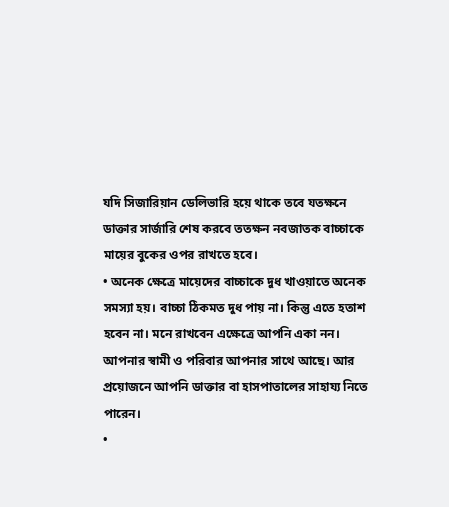যদি সিজারিয়ান ডেলিভারি হয়ে থাকে তবে যতক্ষনে ডাক্তার সার্জারি শেষ করবে ততক্ষন নবজাতক বাচ্চাকে মায়ের বুকের ওপর রাখতে হবে।
• অনেক ক্ষেত্রে মায়েদের বাচ্চাকে দুধ খাওয়াতে অনেক সমস্যা হয়। বাচ্চা ঠিকমত দুধ পায় না। কিন্তু এতে হতাশ হবেন না। মনে রাখবেন এক্ষেত্রে আপনি একা নন। আপনার স্বামী ও পরিবার আপনার সাথে আছে। আর প্রয়োজনে আপনি ডাক্তার বা হাসপাতালের সাহায্য নিতে পারেন।
•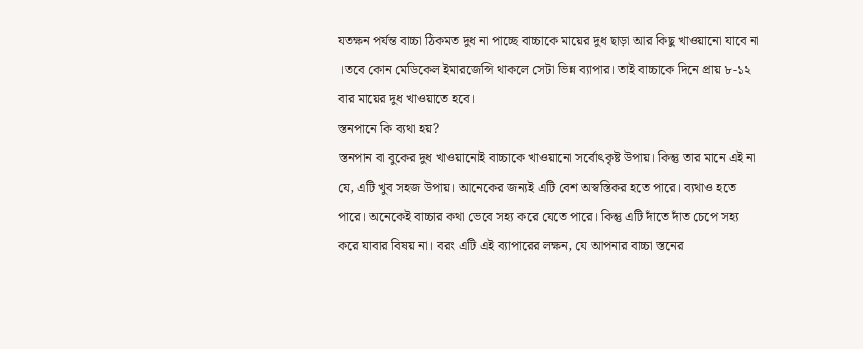যতক্ষন পর্যন্ত বাচ্চা ঠিকমত দুধ না পাচ্ছে বাচ্চাকে মায়ের দুধ ছাড়া আর কিছু খাওয়ানো যাবে না ।তবে কোন মেডিকেল ইমারজেন্সি থাকলে সেটা ভিন্ন ব্যাপার। তাই বাচ্চাকে দিনে প্রায় ৮-১২ বার মায়ের দুধ খাওয়াতে হবে।
স্তনপানে কি ব্যথা হয়?
স্তনপান বা বুকের দুধ খাওয়ানোই বাচ্চাকে খাওয়ানো সর্বোৎকৃষ্ট উপায়। কিন্তু তার মানে এই না যে, এটি খুব সহজ উপায়। আনেকের জন্যই এটি বেশ অস্বস্তিকর হতে পারে। ব্যথাও হতে পারে। অনেকেই বাচ্চার কথা ভেবে সহ্য করে যেতে পারে। কিন্তু এটি দাঁতে দাঁত চেপে সহ্য করে যাবার বিষয় না। বরং এটি এই ব্যাপারের লক্ষন, যে আপনার বাচ্চা স্তনের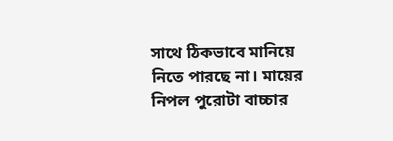সাথে ঠিকভাবে মানিয়ে নিতে পারছে না। মায়ের নিপল পুরোটা বাচ্চার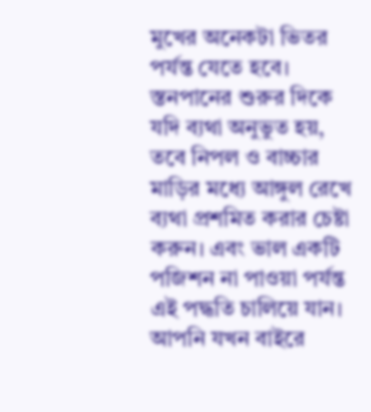মুখের অনেকটা ভিতর পর্যন্ত যেতে হবে।
স্তনপানের শুরুর দিকে যদি ব্যথা অনুভুত হয়, তবে নিপল ও বাচ্চার মাড়ির মধ্যে আঙ্গুল রেখে ব্যথা প্রশমিত করার চেষ্টা করুন। এবং ভাল একটি পজিশন না পাওয়া পর্যন্ত এই পদ্ধতি চালিয়ে যান।
আপনি যখন বাইরে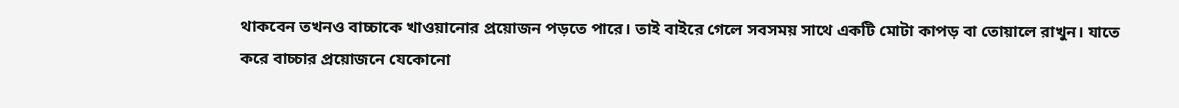থাকবেন তখনও বাচ্চাকে খাওয়ানোর প্রয়োজন পড়তে পারে। তাই বাইরে গেলে সবসময় সাথে একটি মোটা কাপড় বা তোয়ালে রাখুন। যাতে করে বাচ্চার প্রয়োজনে যেকোনো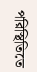পরিস্থিতিতে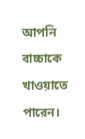আপনি বাচ্চাকে খাওয়াতে পারেন।